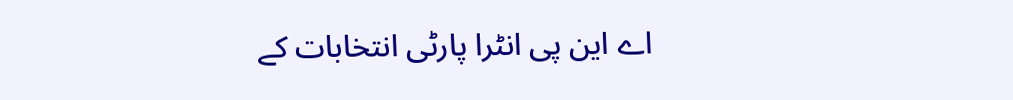اے این پی انٹرا پارٹی انتخابات کے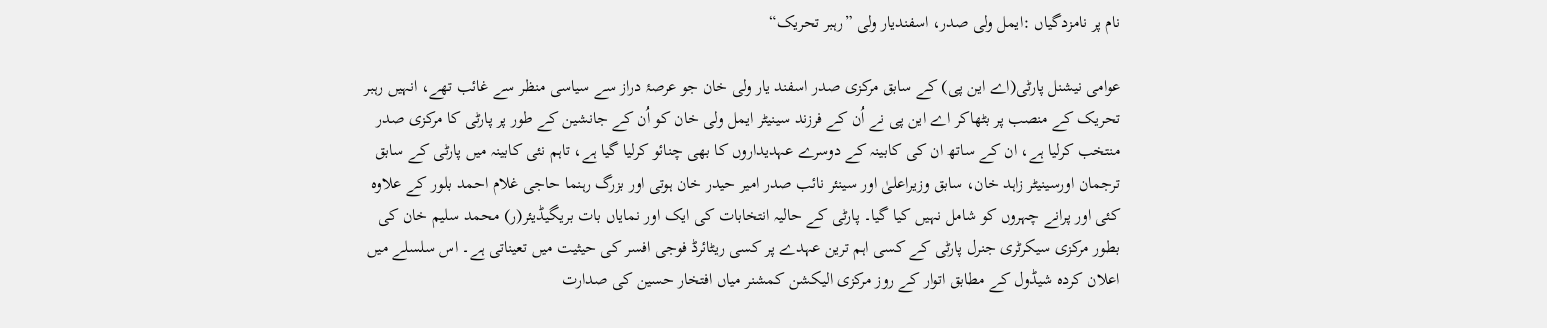نام پر نامزدگیاں :ایمل ولی صدر، اسفندیار ولی ”رہبر تحریک“

عوامی نیشنل پارٹی(اے این پی) کے سابق مرکزی صدر اسفند یار ولی خان جو عرصۂ دراز سے سیاسی منظر سے غائب تھے، انہیں رہبر تحریک کے منصب پر بٹھاکر اے این پی نے اُن کے فرزند سینیٹر ایمل ولی خان کو اُن کے جانشین کے طور پر پارٹی کا مرکزی صدر منتخب کرلیا ہے، ان کے ساتھ ان کی کابینہ کے دوسرے عہدیداروں کا بھی چنائو کرلیا گیا ہے، تاہم نئی کابینہ میں پارٹی کے سابق ترجمان اورسینیٹر زاہد خان، سابق وزیراعلیٰ اور سینئر نائب صدر امیر حیدر خان ہوتی اور بزرگ رہنما حاجی غلام احمد بلور کے علاوہ کئی اور پرانے چہروں کو شامل نہیں کیا گیا۔ پارٹی کے حالیہ انتخابات کی ایک اور نمایاں بات بریگیڈیئر(ر) محمد سلیم خان کی بطور مرکزی سیکرٹری جنرل پارٹی کے کسی اہم ترین عہدے پر کسی ریٹائرڈ فوجی افسر کی حیثیت میں تعیناتی ہے۔ اس سلسلے میں اعلان کردہ شیڈول کے مطابق اتوار کے روز مرکزی الیکشن کمشنر میاں افتخار حسین کی صدارت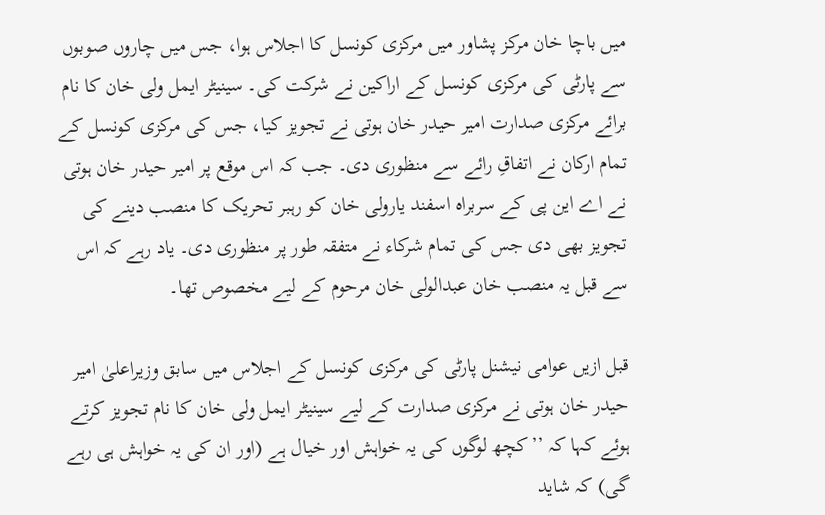میں باچا خان مرکز پشاور میں مرکزی کونسل کا اجلاس ہوا، جس میں چاروں صوبوں سے پارٹی کی مرکزی کونسل کے اراکین نے شرکت کی۔ سینیٹر ایمل ولی خان کا نام برائے مرکزی صدارت امیر حیدر خان ہوتی نے تجویز کیا، جس کی مرکزی کونسل کے تمام ارکان نے اتفاقِ رائے سے منظوری دی۔ جب کہ اس موقع پر امیر حیدر خان ہوتی نے اے این پی کے سربراہ اسفند یارولی خان کو رہبر تحریک کا منصب دینے کی تجویز بھی دی جس کی تمام شرکاء نے متفقہ طور پر منظوری دی۔ یاد رہے کہ اس سے قبل یہ منصب خان عبدالولی خان مرحوم کے لیے مخصوص تھا۔

قبل ازیں عوامی نیشنل پارٹی کی مرکزی کونسل کے اجلاس میں سابق وزیراعلیٰ امیر حیدر خان ہوتی نے مرکزی صدارت کے لیے سینیٹر ایمل ولی خان کا نام تجویز کرتے ہوئے کہا کہ ’’کچھ لوگوں کی یہ خواہش اور خیال ہے (اور ان کی یہ خواہش ہی رہے گی) کہ شاید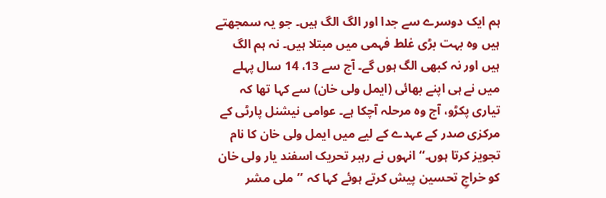ہم ایک دوسرے سے جدا اور الگ الگ ہیں۔ جو یہ سمجھتے ہیں وہ بہت بڑی غلط فہمی میں مبتلا ہیں۔ نہ ہم الگ ہیں اور نہ کبھی الگ ہوں گے۔ آج سے 13، 14 سال پہلے میں نے ہی اپنے بھائی (ایمل ولی خان) سے کہا تھا کہ تیاری پکڑو، آج وہ مرحلہ آچکا ہے۔ عوامی نیشنل پارٹی کے مرکزی صدر کے عہدے کے لیے میں ایمل ولی خان کا نام تجویز کرتا ہوں۔‘‘ انہوں نے رہبر تحریک اسفند یار ولی خان کو خراجِ تحسین پیش کرتے ہوئے کہا کہ ’’ملی مشر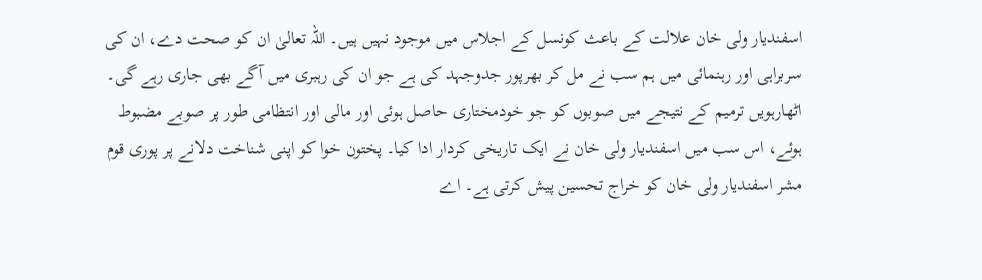اسفندیار ولی خان علالت کے باعث کونسل کے اجلاس میں موجود نہیں ہیں۔ اللہ تعالیٰ ان کو صحت دے، ان کی سربراہی اور رہنمائی میں ہم سب نے مل کر بھرپور جدوجہد کی ہے جو ان کی رہبری میں آگے بھی جاری رہے گی۔ اٹھارہویں ترمیم کے نتیجے میں صوبوں کو جو خودمختاری حاصل ہوئی اور مالی اور انتظامی طور پر صوبے مضبوط ہوئے، اس سب میں اسفندیار ولی خان نے ایک تاریخی کردار ادا کیا۔ پختون خوا کو اپنی شناخت دلانے پر پوری قوم مشر اسفندیار ولی خان کو خراج تحسین پیش کرتی ہے۔ اے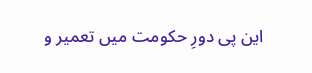این پی دورِ حکومت میں تعمیر و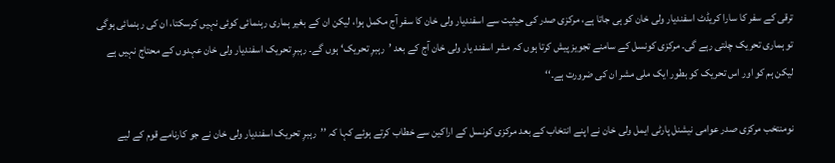ترقی کے سفر کا سارا کریڈٹ اسفندیار ولی خان کو ہی جاتا ہے، مرکزی صدر کی حیثیت سے اسفندیار ولی خان کا سفر آج مکمل ہوا، لیکن ان کے بغیر ہماری رہنمائی کوئی نہیں کرسکتا، ان کی رہنمائی ہوگی تو ہماری تحریک چلتی رہے گی۔ مرکزی کونسل کے سامنے تجویز پیش کرتا ہوں کہ مشر اسفند یار ولی خان آج کے بعد ’رہبرِ تحریک‘ ہوں گے۔ رہبرِ تحریک اسفندیار ولی خان عہدوں کے محتاج نہیں ہے لیکن ہم کو اور اس تحریک کو بطور ایک ملی مشر ان کی ضرورت ہے۔‘‘

نومنتخب مرکزی صدر عوامی نیشنل پارٹی ایمل ولی خان نے اپنے انتخاب کے بعد مرکزی کونسل کے اراکین سے خطاب کرتے ہوئے کہا کہ ’’رہبرِ تحریک اسفندیار ولی خان نے جو کارنامے قوم کے لیے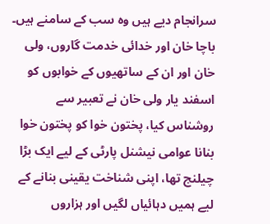سرانجام دیے ہیں وہ سب کے سامنے ہیں۔ باچا خان اور خدائی خدمت گاروں، ولی خان اور ان کے ساتھیوں کے خوابوں کو اسفند یار ولی خان نے تعبیر سے روشناس کیا، پختون خوا کو پختون خوا بنانا عوامی نیشنل پارٹی کے لیے ایک بڑا چیلنج تھا، اپنی شناخت یقینی بنانے کے لیے ہمیں دہائیاں لگیں اور ہزاروں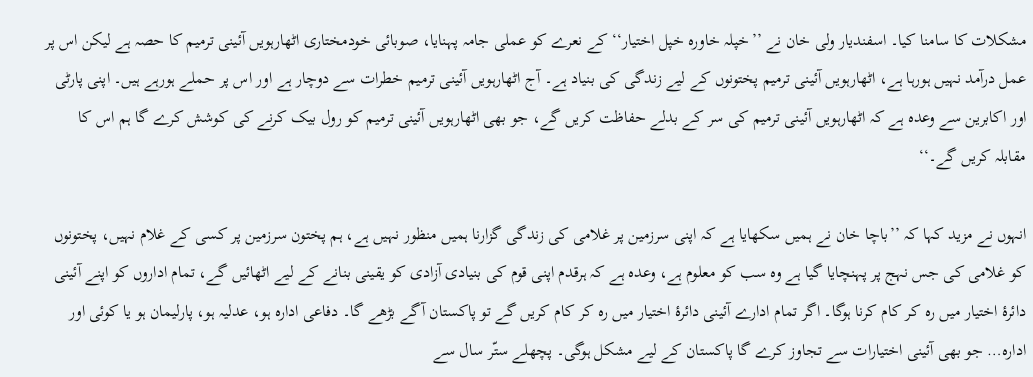مشکلات کا سامنا کیا۔ اسفندیار ولی خان نے ’’خپلہ خاورہ خپل اختیار‘‘ کے نعرے کو عملی جامہ پہنایا، صوبائی خودمختاری اٹھارہویں آئینی ترمیم کا حصہ ہے لیکن اس پر عمل درآمد نہیں ہورہا ہے، اٹھارہویں آئینی ترمیم پختونوں کے لیے زندگی کی بنیاد ہے۔ آج اٹھارہویں آئینی ترمیم خطرات سے دوچار ہے اور اس پر حملے ہورہے ہیں۔ اپنی پارٹی اور اکابرین سے وعدہ ہے کہ اٹھارہویں آئینی ترمیم کی سر کے بدلے حفاظت کریں گے، جو بھی اٹھارہویں آئینی ترمیم کو رول بیک کرنے کی کوشش کرے گا ہم اس کا مقابلہ کریں گے۔‘‘

انہوں نے مزید کہا کہ ’’باچا خان نے ہمیں سکھایا ہے کہ اپنی سرزمین پر غلامی کی زندگی گزارنا ہمیں منظور نہیں ہے، ہم پختون سرزمین پر کسی کے غلام نہیں، پختونوں کو غلامی کی جس نہج پر پہنچایا گیا ہے وہ سب کو معلوم ہے، وعدہ ہے کہ ہرقدم اپنی قوم کی بنیادی آزادی کو یقینی بنانے کے لیے اٹھائیں گے، تمام اداروں کو اپنے آئینی دائرۂ اختیار میں رہ کر کام کرنا ہوگا۔ اگر تمام ادارے آئینی دائرۂ اختیار میں رہ کر کام کریں گے تو پاکستان آگے بڑھے گا۔ دفاعی ادارہ ہو، عدلیہ ہو، پارلیمان ہو یا کوئی اور ادارہ… جو بھی آئینی اختیارات سے تجاوز کرے گا پاکستان کے لیے مشکل ہوگی۔ پچھلے ستّر سال سے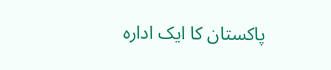پاکستان کا ایک ادارہ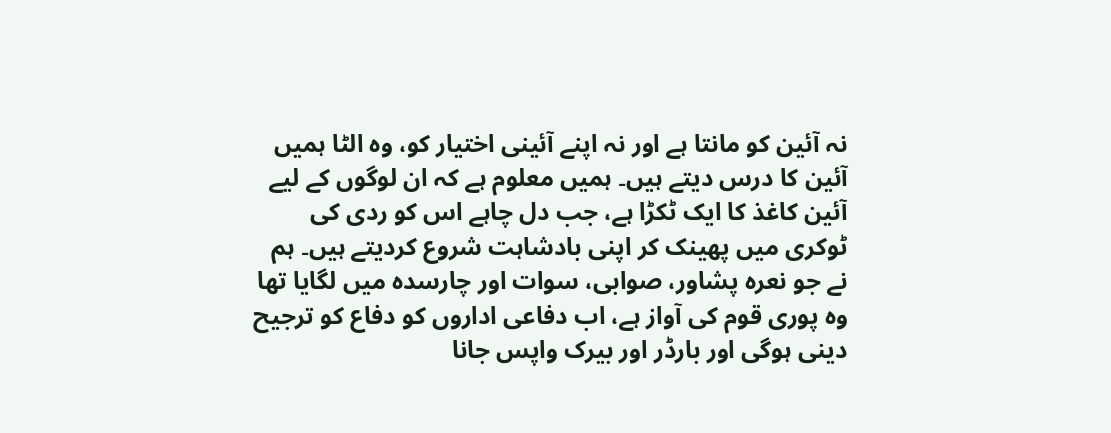نہ آئین کو مانتا ہے اور نہ اپنے آئینی اختیار کو، وہ الٹا ہمیں آئین کا درس دیتے ہیں۔ ہمیں معلوم ہے کہ ان لوگوں کے لیے آئین کاغذ کا ایک ٹکڑا ہے، جب دل چاہے اس کو ردی کی ٹوکری میں پھینک کر اپنی بادشاہت شروع کردیتے ہیں۔ ہم نے جو نعرہ پشاور، صوابی، سوات اور چارسدہ میں لگایا تھا وہ پوری قوم کی آواز ہے، اب دفاعی اداروں کو دفاع کو ترجیح دینی ہوگی اور بارڈر اور بیرک واپس جانا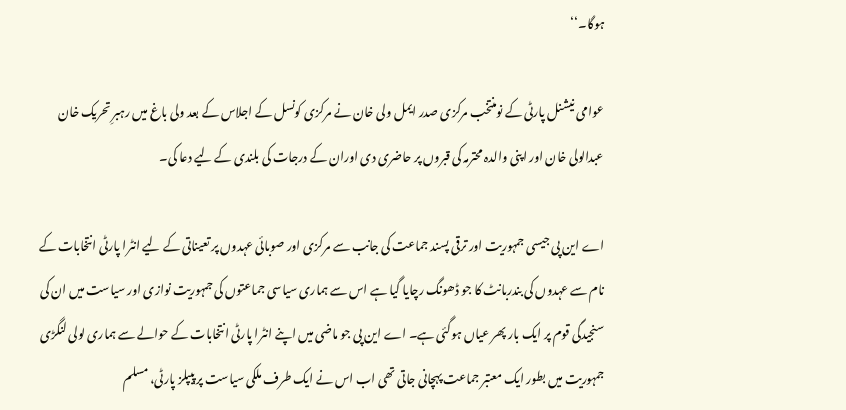ہوگا۔‘‘

عوامی نیشنل پارٹی کے نومنتخب مرکزی صدر ایمل ولی خان نے مرکزی کونسل کے اجلاس کے بعد ولی باغ میں رہبرِ تحریک خان عبدالولی خان اور اپنی والدہ محترمہ کی قبروں پر حاضری دی اوران کے درجات کی بلندی کے لیے دعا کی۔

اے این پی جیسی جمہوریت اور ترقی پسند جماعت کی جانب سے مرکزی اور صوبائی عہدوں پر تعیناتی کے لیے انٹرا پارٹی انتخابات کے نام سے عہدوں کی بندربانٹ کا جو ڈھونگ رچایا گیا ہے اس سے ہماری سیاسی جماعتوں کی جمہوریت نوازی اور سیاست میں ان کی سنجیدگی قوم پر ایک بار پھر عیاں ہوگئی ہے۔ اے این پی جو ماضی میں اپنے انٹرا پارٹی انتخابات کے حوالے سے ہماری لولی لنگڑی جمہوریت میں بطور ایک معتبر جماعت پہچانی جاتی تھی اب اس نے ایک طرف ملکی سیاست پر پیپلز پارٹی، مسلم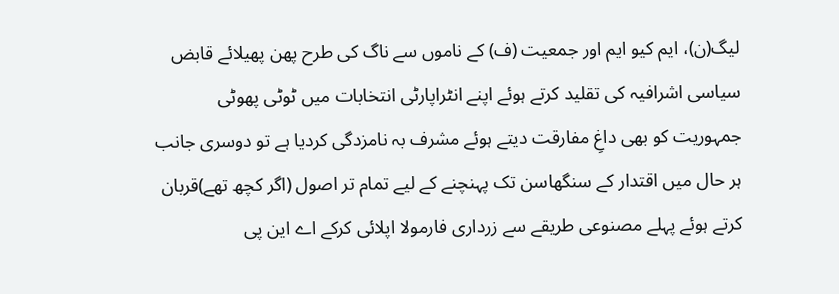لیگ(ن)، ایم کیو ایم اور جمعیت (ف) کے ناموں سے ناگ کی طرح پھن پھیلائے قابض سیاسی اشرافیہ کی تقلید کرتے ہوئے اپنے انٹراپارٹی انتخابات میں ٹوٹی پھوٹی جمہوریت کو بھی داغِ مفارقت دیتے ہوئے مشرف بہ نامزدگی کردیا ہے تو دوسری جانب ہر حال میں اقتدار کے سنگھاسن تک پہنچنے کے لیے تمام تر اصول (اگر کچھ تھے)قربان کرتے ہوئے پہلے مصنوعی طریقے سے زرداری فارمولا اپلائی کرکے اے این پی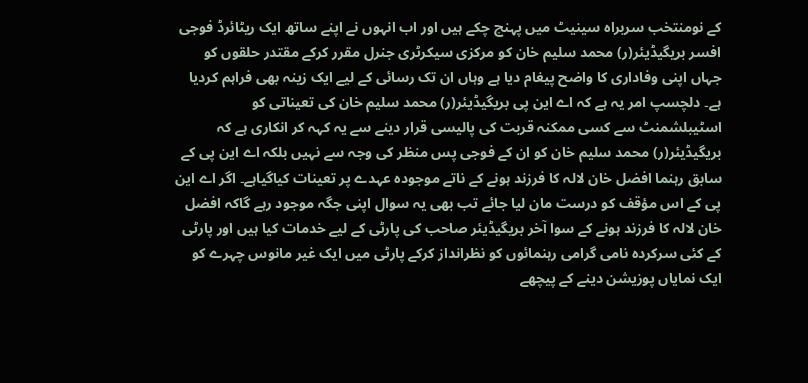کے نومنتخب سربراہ سینیٹ میں پہنچ چکے ہیں اور اب انہوں نے اپنے ساتھ ایک ریٹائرڈ فوجی افسر بریگیڈیئر(ر) محمد سلیم خان کو مرکزی سیکرٹری جنرل مقرر کرکے مقتدر حلقوں کو جہاں اپنی وفاداری کا واضح پیغام دیا ہے وہاں ان تک رسائی کے لیے ایک زینہ بھی فراہم کردیا ہے۔ دلچسپ امر یہ ہے کہ اے این پی بریگیڈیئر(ر) محمد سلیم خان کی تعیناتی کو اسٹیبلشمنٹ سے کسی ممکنہ قربت کی پالیسی قرار دینے سے یہ کہہ کر انکاری ہے کہ بریگیڈیئر(ر) محمد سلیم خان کو ان کے فوجی پس منظر کی وجہ سے نہیں بلکہ اے این پی کے سابق رہنما افضل خان لالہ کا فرزند ہونے کے ناتے موجودہ عہدے پر تعینات کیاگیاہے۔ اگر اے این پی کے اس مؤقف کو درست مان لیا جائے تب بھی یہ سوال اپنی جگہ موجود رہے گاکہ افضل خان لالہ کا فرزند ہونے کے سوا آخر بریگیڈیئر صاحب کی پارٹی کے لیے خدمات کیا ہیں اور پارٹی کے کئی سرکردہ نامی گرامی رہنمائوں کو نظرانداز کرکے پارٹی میں ایک غیر مانوس چہرے کو ایک نمایاں پوزیشن دینے کے پیچھے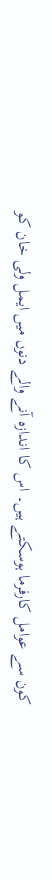کون سے عوامل کارفرما ہوسکتے ہیں۔ اس کا اندازہ آنے والے دنوں میں ایمل ولی خان کو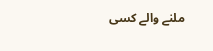ملنے والے کسی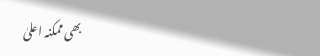بھی ممکنہ اعلیٰ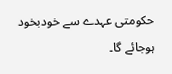حکومتی عہدے سے خودبخود ہوجائے گا۔